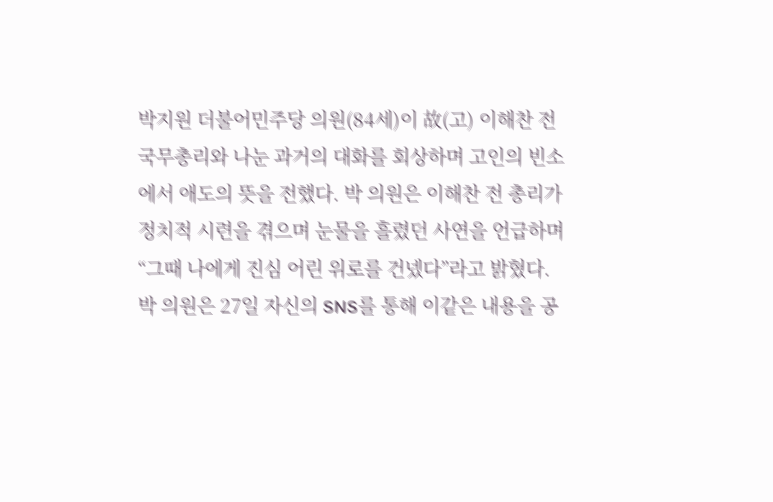박지원 더불어민주당 의원(84세)이 故(고) 이해찬 전 국무총리와 나눈 과거의 대화를 회상하며 고인의 빈소에서 애도의 뜻을 전했다. 박 의원은 이해찬 전 총리가 정치적 시련을 겪으며 눈물을 흘렸던 사연을 언급하며 “그때 나에게 진심 어린 위로를 건넸다”라고 밝혔다. 박 의원은 27일 자신의 SNS를 통해 이같은 내용을 공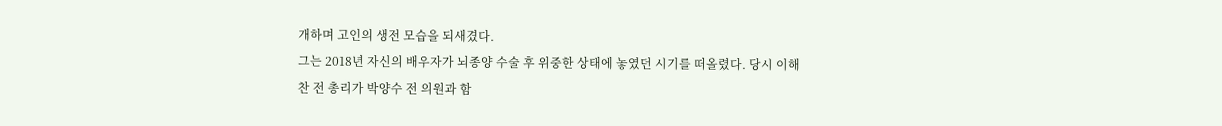개하며 고인의 생전 모습을 되새겼다.
그는 2018년 자신의 배우자가 뇌종양 수술 후 위중한 상태에 놓였던 시기를 떠올렸다. 당시 이해찬 전 총리가 박양수 전 의원과 함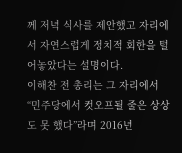께 저녁 식사를 제안했고 자리에서 자연스럽게 정치적 회한을 털어놓았다는 설명이다.
이해찬 전 총리는 그 자리에서 “민주당에서 컷오프될 줄은 상상도 못 했다”라며 2016년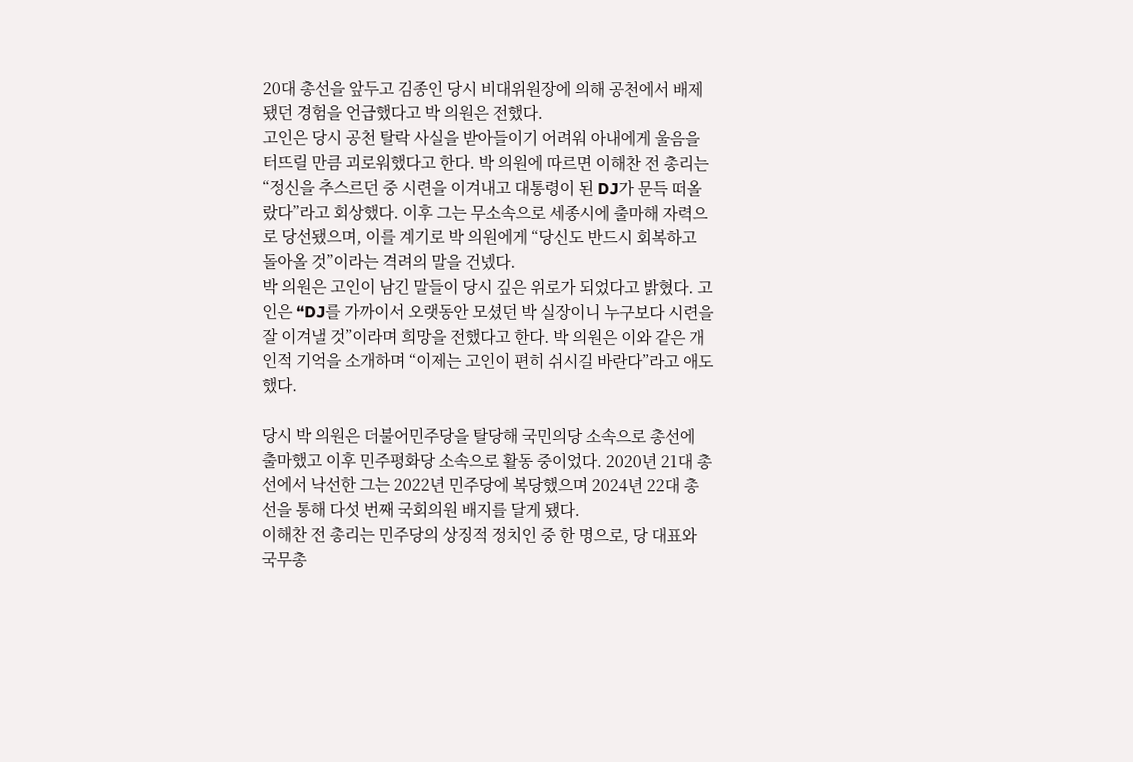20대 총선을 앞두고 김종인 당시 비대위원장에 의해 공천에서 배제됐던 경험을 언급했다고 박 의원은 전했다.
고인은 당시 공천 탈락 사실을 받아들이기 어려워 아내에게 울음을 터뜨릴 만큼 괴로워했다고 한다. 박 의원에 따르면 이해찬 전 총리는 “정신을 추스르던 중 시련을 이겨내고 대통령이 된 DJ가 문득 떠올랐다”라고 회상했다. 이후 그는 무소속으로 세종시에 출마해 자력으로 당선됐으며, 이를 계기로 박 의원에게 “당신도 반드시 회복하고 돌아올 것”이라는 격려의 말을 건넸다.
박 의원은 고인이 남긴 말들이 당시 깊은 위로가 되었다고 밝혔다. 고인은 “DJ를 가까이서 오랫동안 모셨던 박 실장이니 누구보다 시련을 잘 이겨낼 것”이라며 희망을 전했다고 한다. 박 의원은 이와 같은 개인적 기억을 소개하며 “이제는 고인이 편히 쉬시길 바란다”라고 애도했다.

당시 박 의원은 더불어민주당을 탈당해 국민의당 소속으로 총선에 출마했고 이후 민주평화당 소속으로 활동 중이었다. 2020년 21대 총선에서 낙선한 그는 2022년 민주당에 복당했으며 2024년 22대 총선을 통해 다섯 번째 국회의원 배지를 달게 됐다.
이해찬 전 총리는 민주당의 상징적 정치인 중 한 명으로, 당 대표와 국무총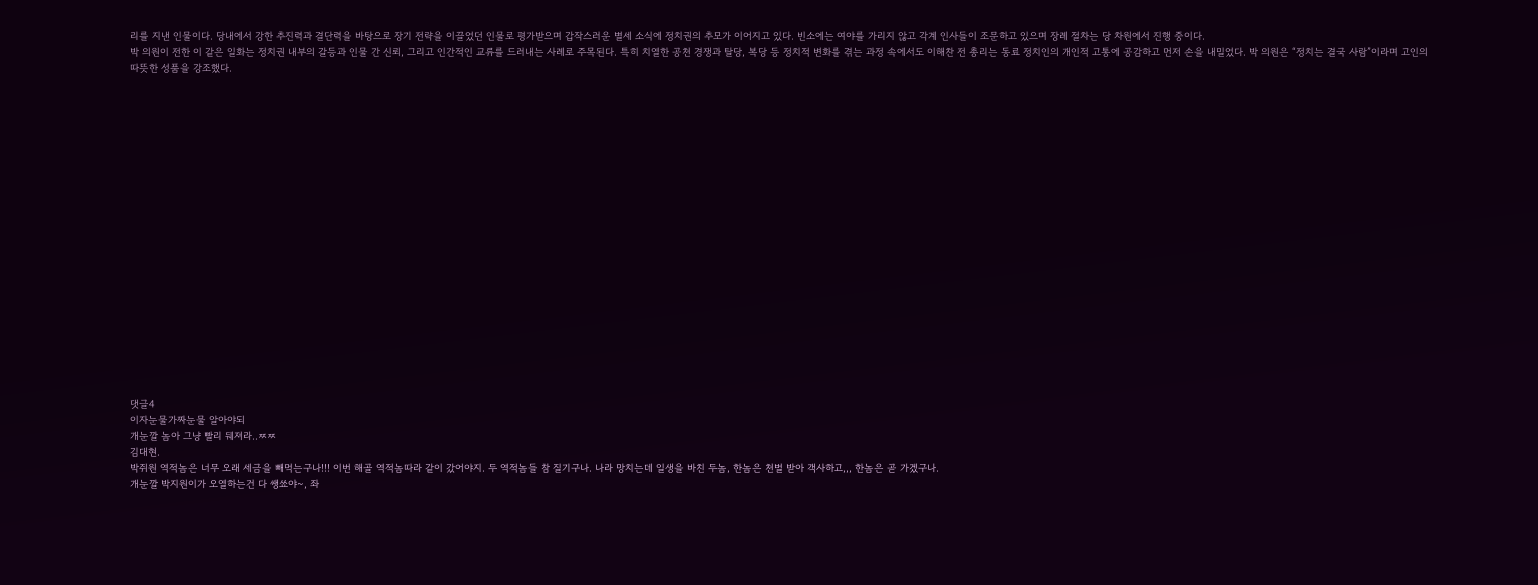리를 지낸 인물이다. 당내에서 강한 추진력과 결단력을 바탕으로 장기 전략을 이끌었던 인물로 평가받으며 갑작스러운 별세 소식에 정치권의 추모가 이어지고 있다. 빈소에는 여야를 가리지 않고 각계 인사들이 조문하고 있으며 장례 절차는 당 차원에서 진행 중이다.
박 의원이 전한 이 같은 일화는 정치권 내부의 갈등과 인물 간 신뢰, 그리고 인간적인 교류를 드러내는 사례로 주목된다. 특히 치열한 공천 경쟁과 탈당, 복당 등 정치적 변화를 겪는 과정 속에서도 이해찬 전 총리는 동료 정치인의 개인적 고통에 공감하고 먼저 손을 내밀었다. 박 의원은 “정치는 결국 사람”이라며 고인의 따뜻한 성품을 강조했다.




















댓글4
이자눈물가짜눈물 알아야되
개눈깔 놈아 그냥 빨리 뒈져라..ㅉㅉ
김대현.
박쥐원 역적놈은 너무 오래 세금을 빼먹는구나!!! 이번 해골 역적놈따라 같이 갔어야지. 두 역적놈들 참 질기구나. 나라 망치는데 일생을 바친 두놈, 한놈은 천벌 받아 객사하고,,, 한놈은 곧 가겠구나.
개눈깔 박지원이가 오열하는건 다 쌩쑈야~, 좌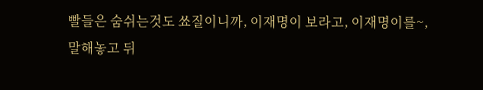빨들은 숨쉬는것도 쑈질이니까, 이재명이 보라고, 이재명이를~, 말해놓고 뒤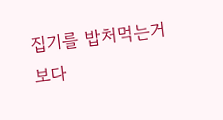집기를 밥처먹는거보다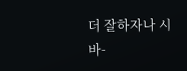더 잘하자나 시바-